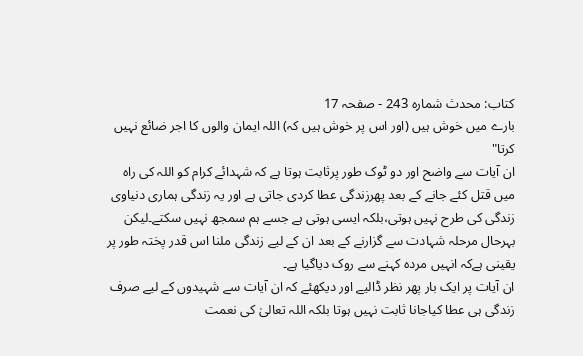کتاب: محدث شمارہ 243 - صفحہ 17
بارے میں خوش ہیں (اور اس پر خوش ہیں کہ) اللہ ایمان والوں کا اجر ضائع نہیں کرتا"
ان آیات سے واضح اور دو ٹوک طور پرثابت ہوتا ہے کہ شہدائے کرام کو اللہ کی راہ میں قتل کئے جانے کے بعد پھرزندگی عطا کردی جاتی ہے اور یہ زندگی ہماری دنیاوی زندگی کی طرح نہیں ہوتی،بلکہ ایسی ہوتی ہے جسے ہم سمجھ نہیں سکتے۔لیکن بہرحال مرحلہ شہادت سے گزارنے کے بعد ان کے لیے زندگی ملنا اس قدر پختہ طور پر یقینی ہےکہ انہیں مردہ کہنے سے روک دیاگیا ہے۔
ان آیات پر ایک بار پھر نظر ڈالیے اور دیکھئے کہ ان آیات سے شہیدوں کے لیے صرف زندگی ہی عطا کیاجانا ثابت نہیں ہوتا بلکہ اللہ تعالیٰ کی نعمت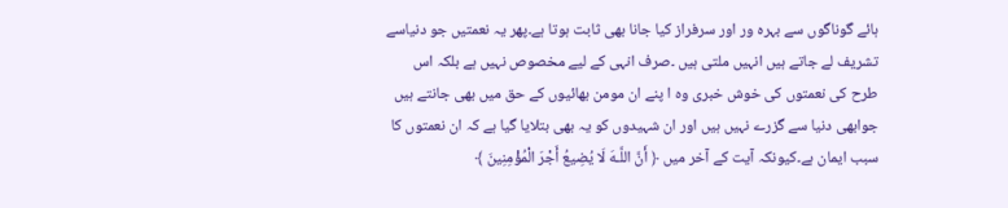ہائے گوناگوں سے بہرہ ور اور سرفراز کیا جانا بھی ثابت ہوتا ہے۔پھر یہ نعمتیں جو دنیاسے تشریف لے جاتے ہیں انہیں ملتی ہیں ۔صرف انہی کے لیے مخصوص نہیں ہے بلکہ اس طرح کی نعمتوں کی خوش خبری وہ ا پنے ان مومن بھائیوں کے حق میں بھی جانتے ہیں جوابھی دنیا سے گزرے نہیں ہیں اور ان شہیدوں کو یہ بھی بتلایا گیا ہے کہ ان نعمتوں کا سبب ایمان ہے۔کیونکہ آیت کے آخر میں ﴿ أَنَّ اللَّـهَ لَا يُضِيعُ أَجْرَ الْمُؤْمِنِينَ ﴾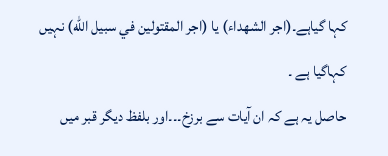کہا گیاہے۔(اجر الشهداء) یا (اجر المقتولين في سبيل اللّٰه) نہیں کہاگیا ہے ۔
حاصل یہ ہے کہ ان آیات سے برزخ۔۔۔اور بلفظ دیگر قبر میں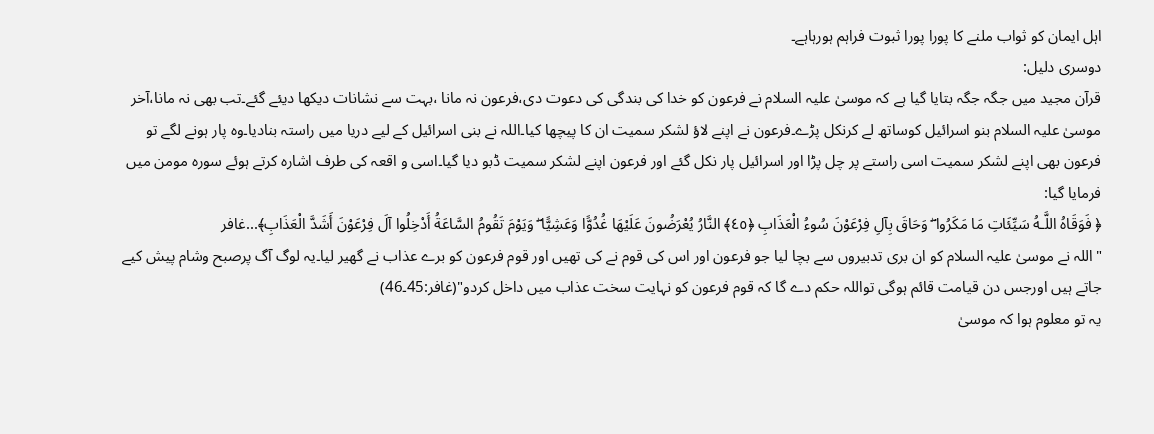اہل ایمان کو ثواب ملنے کا پورا پورا ثبوت فراہم ہورہاہے۔
دوسری دلیل:
قرآن مجید میں جگہ جگہ بتایا گیا ہے کہ موسیٰ علیہ السلام نے فرعون کو خدا کی بندگی کی دعوت دی،فرعون نہ مانا ،بہت سے نشانات دیکھا دیئے گئے۔تب بھی نہ مانا،آخر موسیٰ علیہ السلام بنو اسرائیل کوساتھ لے کرنکل پڑے۔فرعون نے اپنے لاؤ لشکر سمیت ان کا پیچھا کیا۔اللہ نے بنی اسرائیل کے لیے دریا میں راستہ بنادیا۔وہ پار ہونے لگے تو فرعون بھی اپنے لشکر سمیت اسی راستے پر چل پڑا اور اسرائیل پار نکل گئے اور فرعون اپنے لشکر سمیت ڈبو دیا گیا۔اسی و اقعہ کی طرف اشارہ کرتے ہوئے سورہ مومن میں فرمایا گیا:
﴿ فَوَقَاهُ اللَّـهُ سَيِّئَاتِ مَا مَكَرُوا ۖ وَحَاقَ بِآلِ فِرْعَوْنَ سُوءُ الْعَذَابِ ﴿٤٥﴾ النَّارُ يُعْرَضُونَ عَلَيْهَا غُدُوًّا وَعَشِيًّا ۖ وَيَوْمَ تَقُومُ السَّاعَةُ أَدْخِلُوا آلَ فِرْعَوْنَ أَشَدَّ الْعَذَابِ﴾...غافر
"اللہ نے موسیٰ علیہ السلام کو ان بری تدبیروں سے بچا لیا جو فرعون اور اس کی قوم نے کی تھیں اور قوم فرعون کو برے عذاب نے گھیر لیا۔یہ لوگ آگ پرصبح وشام پیش کیے جاتے ہیں اورجس دن قیامت قائم ہوگی تواللہ حکم دے گا کہ قوم فرعون کو نہایت سخت عذاب میں داخل کردو"(غافر:45۔46)
یہ تو معلوم ہوا کہ موسیٰ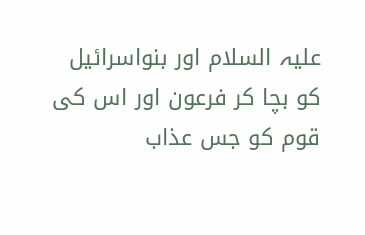علیہ السلام اور بنواسرائیل کو بچا کر فرعون اور اس کی قوم کو جس عذاب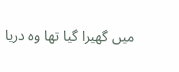میں گھیرا گیا تھا وہ دریا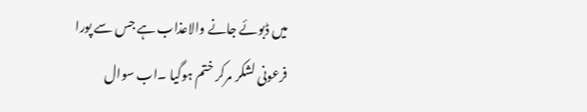میں ڈبوئے جانے والاعذاب ہے جس سے پورا فرعونی لشکر مرکر ختم ہوگیا ۔اب سوال